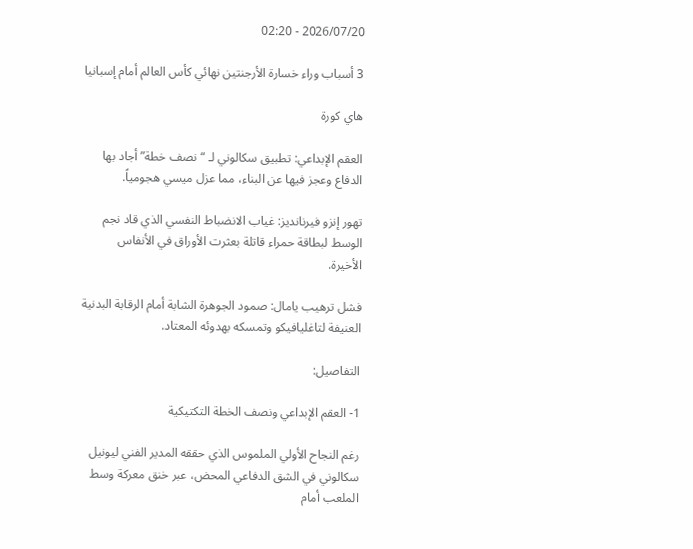2026/07/20 - 02:20

3 أسباب وراء خسارة الأرجنتين نهائي كأس العالم أمام إسبانيا

هاي كورة

العقم الإبداعي: تطبيق سكالوني لـ “نصف خطة” أجاد بها الدفاع وعجز فيها عن البناء، مما عزل ميسي هجومياً.

تهور إنزو فيرنانديز: غياب الانضباط النفسي الذي قاد نجم الوسط لبطاقة حمراء قاتلة بعثرت الأوراق في الأنفاس الأخيرة.

فشل ترهيب يامال: صمود الجوهرة الشابة أمام الرقابة البدنية العنيفة لتاغليافيكو وتمسكه بهدوئه المعتاد.

التفاصيل:

1- العقم الإبداعي ونصف الخطة التكتيكية

رغم النجاح الأولي الملموس الذي حققه المدير الفني ليونيل سكالوني في الشق الدفاعي المحض، عبر خنق معركة وسط الملعب أمام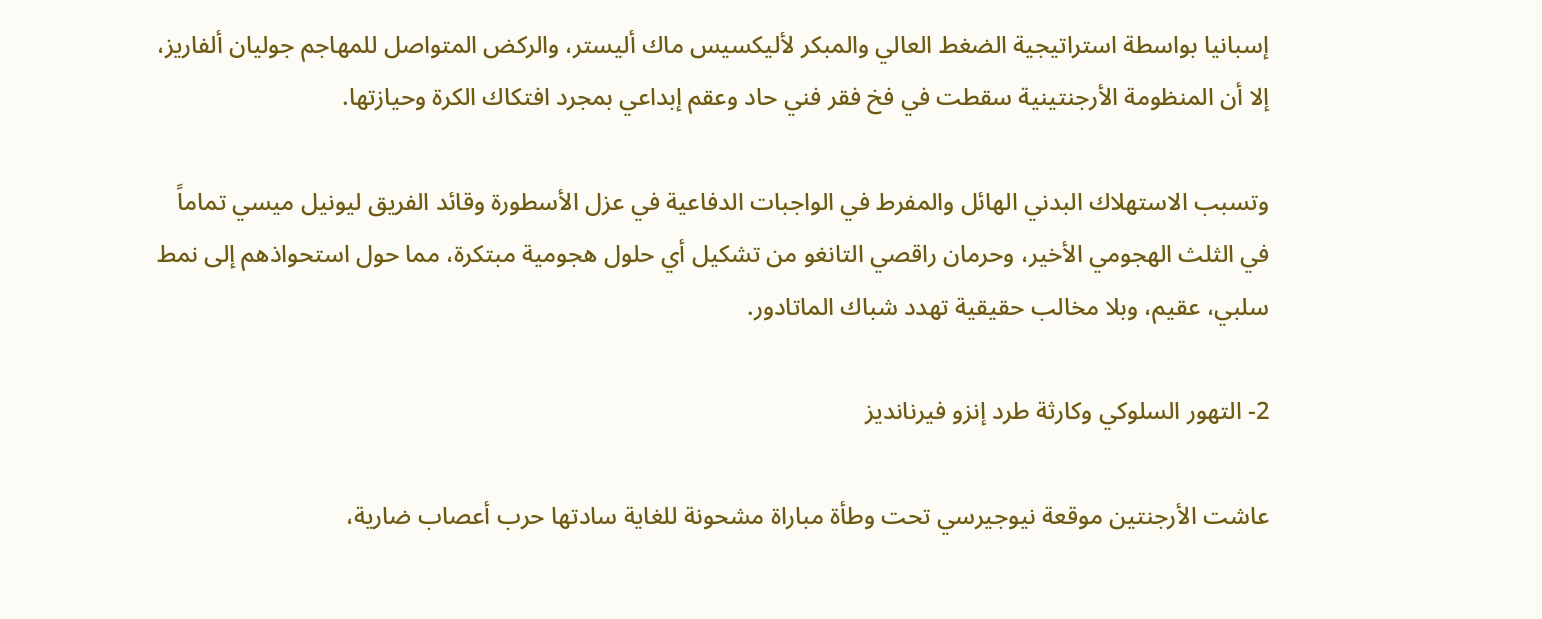إسبانيا بواسطة استراتيجية الضغط العالي والمبكر لأليكسيس ماك أليستر، والركض المتواصل للمهاجم جوليان ألفاريز، إلا أن المنظومة الأرجنتينية سقطت في فخ فقر فني حاد وعقم إبداعي بمجرد افتكاك الكرة وحيازتها.

وتسبب الاستهلاك البدني الهائل والمفرط في الواجبات الدفاعية في عزل الأسطورة وقائد الفريق ليونيل ميسي تماماً في الثلث الهجومي الأخير، وحرمان راقصي التانغو من تشكيل أي حلول هجومية مبتكرة، مما حول استحواذهم إلى نمط سلبي، عقيم، وبلا مخالب حقيقية تهدد شباك الماتادور.

2- التهور السلوكي وكارثة طرد إنزو فيرنانديز

عاشت الأرجنتين موقعة نيوجيرسي تحت وطأة مباراة مشحونة للغاية سادتها حرب أعصاب ضارية،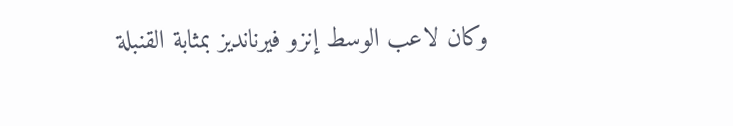وكان لاعب الوسط إنزو فيرنانديز بمثابة القنبلة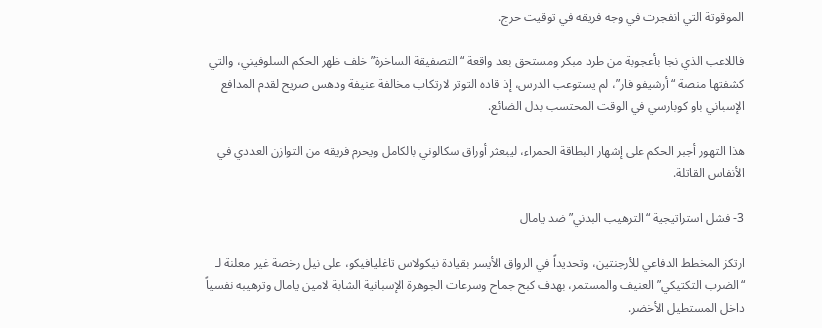الموقوتة التي انفجرت في وجه فريقه في توقيت حرج.

فاللاعب الذي نجا بأعجوبة من طرد مبكر ومستحق بعد واقعة “التصفيقة الساخرة” خلف ظهر الحكم السلوفيني، والتي كشفتها منصة “أرشيفو فار”، لم يستوعب الدرس، إذ قاده التوتر لارتكاب مخالفة عنيفة ودهس صريح لقدم المدافع الإسباني باو كوبارسي في الوقت المحتسب بدل الضائع.

هذا التهور أجبر الحكم على إشهار البطاقة الحمراء، ليبعثر أوراق سكالوني بالكامل ويحرم فريقه من التوازن العددي في الأنفاس القاتلة.

3- فشل استراتيجية “الترهيب البدني” ضد يامال

ارتكز المخطط الدفاعي للأرجنتين، وتحديداً في الرواق الأيسر بقيادة نيكولاس تاغليافيكو، على نيل رخصة غير معلنة لـ “الضرب التكتيكي” العنيف والمستمر، بهدف كبح جماح وسرعات الجوهرة الإسبانية الشابة لامين يامال وترهيبه نفسياً داخل المستطيل الأخضر.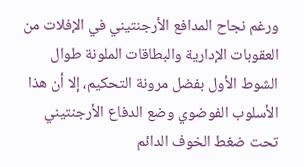ورغم نجاح المدافع الأرجنتيني في الإفلات من العقوبات الإدارية والبطاقات الملونة طوال الشوط الأول بفضل مرونة التحكيم، إلا أن هذا الأسلوب الفوضوي وضع الدفاع الأرجنتيني تحت ضغط الخوف الدائم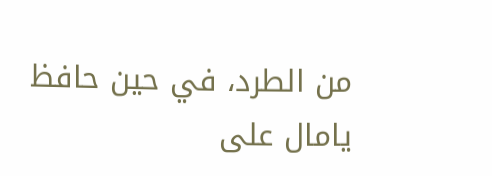من الطرد، في حين حافظ يامال على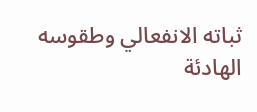ثباته الانفعالي وطقوسه الهادئة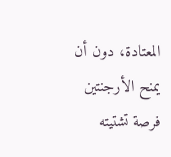المعتادة، دون أن يمنح الأرجنتين فرصة تشتيته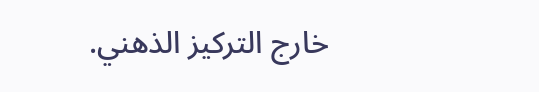خارج التركيز الذهني.